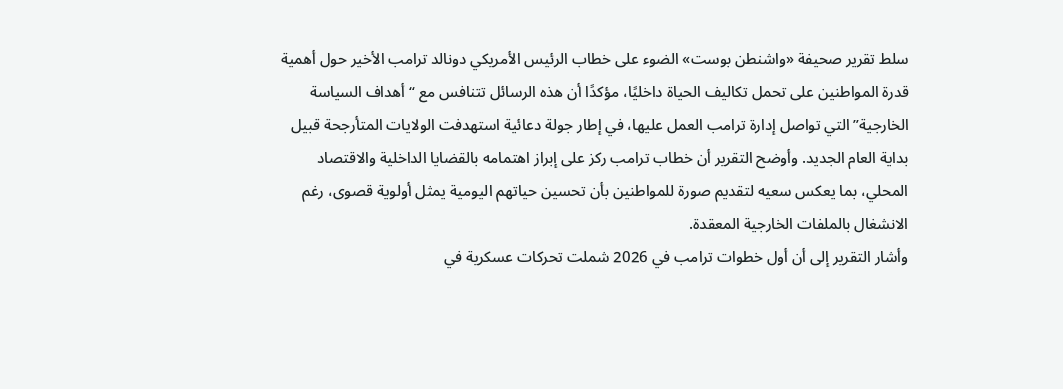سلط تقرير صحيفة «واشنطن بوست» الضوء على خطاب الرئيس الأمريكي دونالد ترامب الأخير حول أهمية قدرة المواطنين على تحمل تكاليف الحياة داخليًا، مؤكدًا أن هذه الرسائل تتنافس مع “أهداف السياسة الخارجية” التي تواصل إدارة ترامب العمل عليها، في إطار جولة دعائية استهدفت الولايات المتأرجحة قبيل بداية العام الجديد. وأوضح التقرير أن خطاب ترامب ركز على إبراز اهتمامه بالقضايا الداخلية والاقتصاد المحلي، بما يعكس سعيه لتقديم صورة للمواطنين بأن تحسين حياتهم اليومية يمثل أولوية قصوى، رغم الانشغال بالملفات الخارجية المعقدة.
وأشار التقرير إلى أن أول خطوات ترامب في 2026 شملت تحركات عسكرية في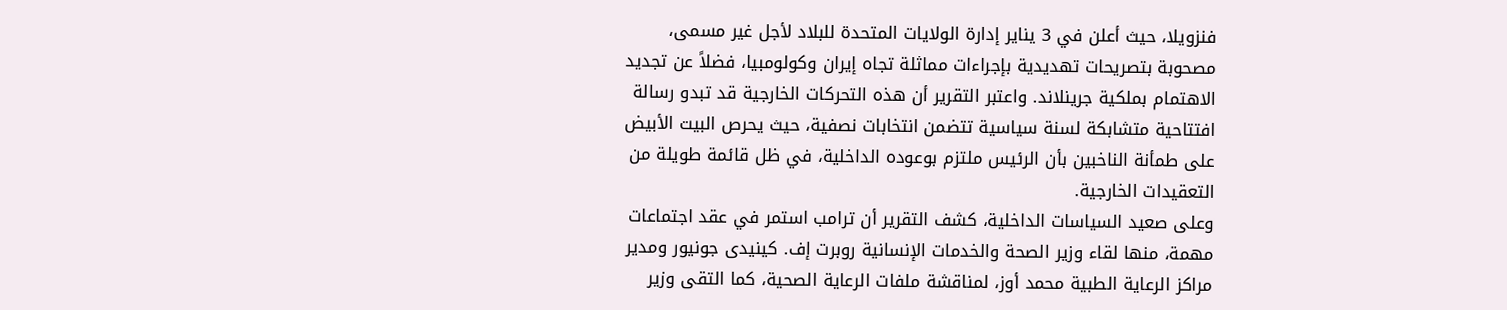فنزويلا، حيث أعلن في 3 يناير إدارة الولايات المتحدة للبلاد لأجل غير مسمى، مصحوبة بتصريحات تهديدية بإجراءات مماثلة تجاه إيران وكولومبيا، فضلاً عن تجديد الاهتمام بملكية جرينلاند. واعتبر التقرير أن هذه التحركات الخارجية قد تبدو رسالة افتتاحية متشابكة لسنة سياسية تتضمن انتخابات نصفية، حيث يحرص البيت الأبيض على طمأنة الناخبين بأن الرئيس ملتزم بوعوده الداخلية، في ظل قائمة طويلة من التعقيدات الخارجية.
وعلى صعيد السياسات الداخلية، كشف التقرير أن ترامب استمر في عقد اجتماعات مهمة، منها لقاء وزير الصحة والخدمات الإنسانية روبرت إف. كينيدى جونيور ومدير مراكز الرعاية الطبية محمد أوز، لمناقشة ملفات الرعاية الصحية، كما التقى وزير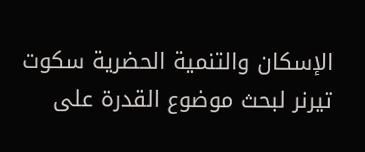الإسكان والتنمية الحضرية سكوت تيرنر لبحث موضوع القدرة على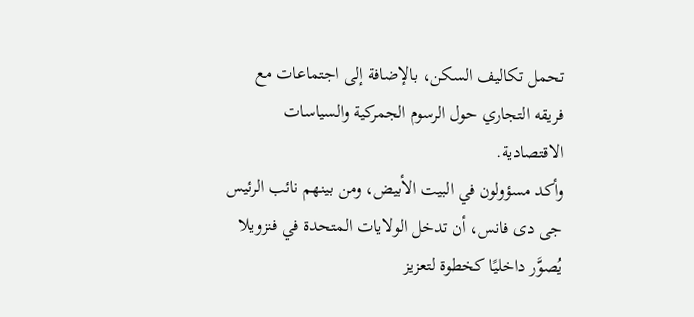تحمل تكاليف السكن، بالإضافة إلى اجتماعات مع فريقه التجاري حول الرسوم الجمركية والسياسات الاقتصادية.
وأكد مسؤولون في البيت الأبيض، ومن بينهم نائب الرئيس جى دى فانس، أن تدخل الولايات المتحدة في فنزويلا يُصوَّر داخليًا كخطوة لتعزيز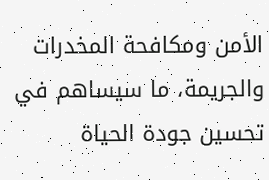الأمن ومكافحة المخدرات والجريمة، ما سيساهم في تحسين جودة الحياة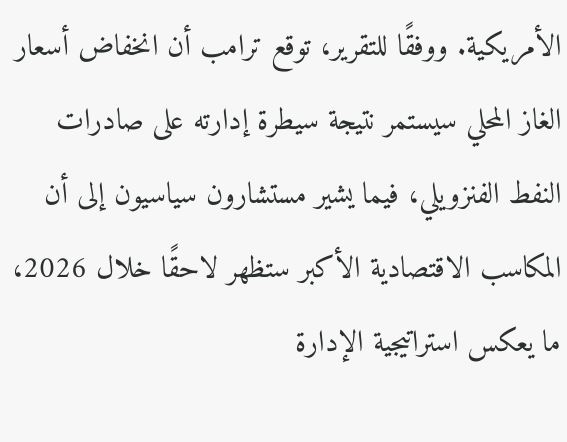الأمريكية. ووفقًا للتقرير، توقع ترامب أن انخفاض أسعار الغاز المحلي سيستمر نتيجة سيطرة إدارته على صادرات النفط الفنزويلي، فيما يشير مستشارون سياسيون إلى أن المكاسب الاقتصادية الأكبر ستظهر لاحقًا خلال 2026، ما يعكس استراتيجية الإدارة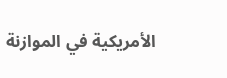الأمريكية في الموازنة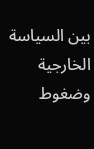بين السياسة الخارجية وضغوط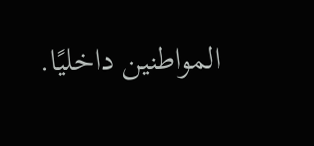المواطنين داخليًا.